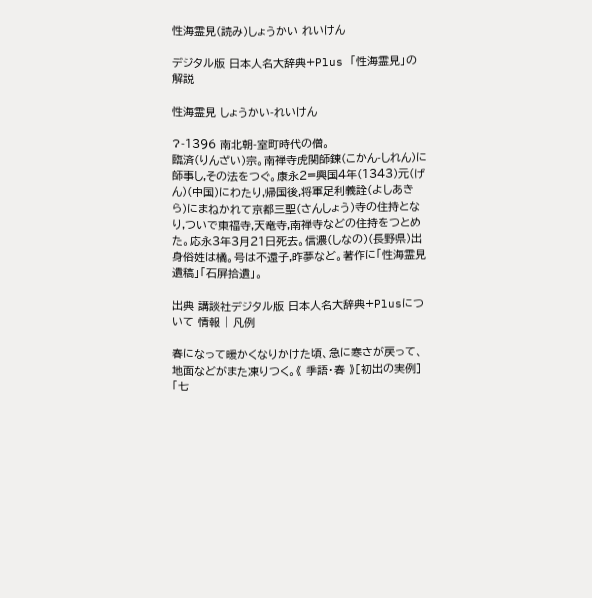性海霊見(読み)しょうかい れいけん

デジタル版 日本人名大辞典+Plus 「性海霊見」の解説

性海霊見 しょうかい-れいけん

?-1396 南北朝-室町時代の僧。
臨済(りんざい)宗。南禅寺虎関師錬(こかん-しれん)に師事し,その法をつぐ。康永2=興国4年(1343)元(げん)(中国)にわたり,帰国後,将軍足利義詮(よしあきら)にまねかれて京都三聖(さんしょう)寺の住持となり,ついで東福寺,天竜寺,南禅寺などの住持をつとめた。応永3年3月21日死去。信濃(しなの)(長野県)出身俗姓は橘。号は不還子,昨夢など。著作に「性海霊見遺稿」「石屏拾遺」。

出典 講談社デジタル版 日本人名大辞典+Plusについて 情報 | 凡例

春になって暖かくなりかけた頃、急に寒さが戻って、地面などがまた凍りつく。《 季語・春 》[初出の実例]「七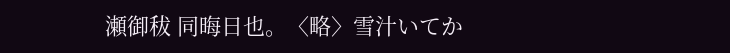瀬御秡 同晦日也。〈略〉雪汁いてか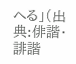へる」(出典:俳諧・誹諧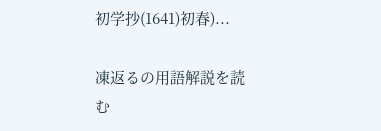初学抄(1641)初春)...

凍返るの用語解説を読む